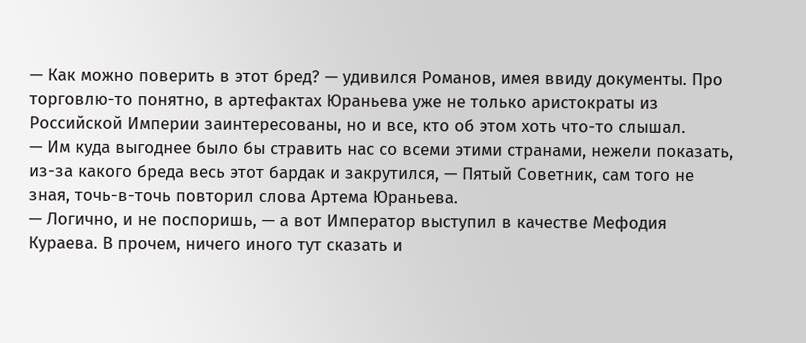— Как можно поверить в этот бред? — удивился Романов, имея ввиду документы. Про торговлю-то понятно, в артефактах Юраньева уже не только аристократы из Российской Империи заинтересованы, но и все, кто об этом хоть что-то слышал.
— Им куда выгоднее было бы стравить нас со всеми этими странами, нежели показать, из-за какого бреда весь этот бардак и закрутился, — Пятый Советник, сам того не зная, точь-в-точь повторил слова Артема Юраньева.
— Логично, и не поспоришь, — а вот Император выступил в качестве Мефодия Кураева. В прочем, ничего иного тут сказать и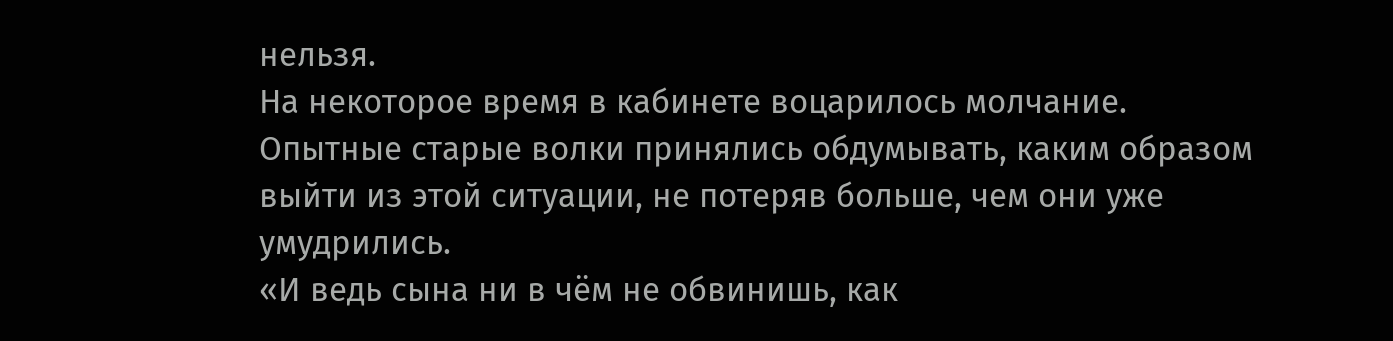нельзя.
На некоторое время в кабинете воцарилось молчание. Опытные старые волки принялись обдумывать, каким образом выйти из этой ситуации, не потеряв больше, чем они уже умудрились.
«И ведь сына ни в чём не обвинишь, как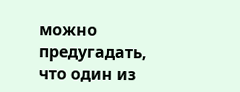можно предугадать, что один из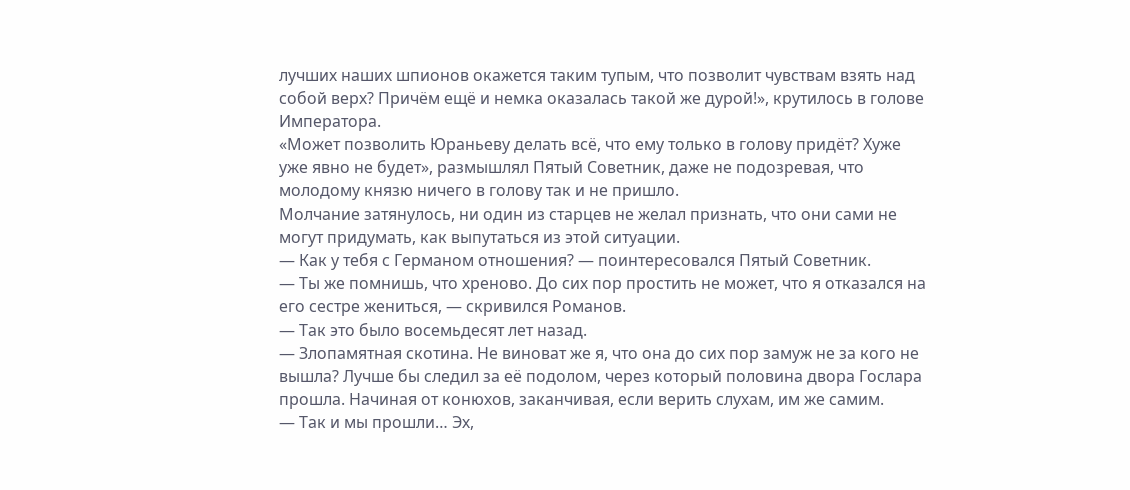лучших наших шпионов окажется таким тупым, что позволит чувствам взять над собой верх? Причём ещё и немка оказалась такой же дурой!», крутилось в голове Императора.
«Может позволить Юраньеву делать всё, что ему только в голову придёт? Хуже уже явно не будет», размышлял Пятый Советник, даже не подозревая, что молодому князю ничего в голову так и не пришло.
Молчание затянулось, ни один из старцев не желал признать, что они сами не могут придумать, как выпутаться из этой ситуации.
— Как у тебя с Германом отношения? — поинтересовался Пятый Советник.
— Ты же помнишь, что хреново. До сих пор простить не может, что я отказался на его сестре жениться, — скривился Романов.
— Так это было восемьдесят лет назад.
— Злопамятная скотина. Не виноват же я, что она до сих пор замуж не за кого не вышла? Лучше бы следил за её подолом, через который половина двора Гослара прошла. Начиная от конюхов, заканчивая, если верить слухам, им же самим.
— Так и мы прошли… Эх,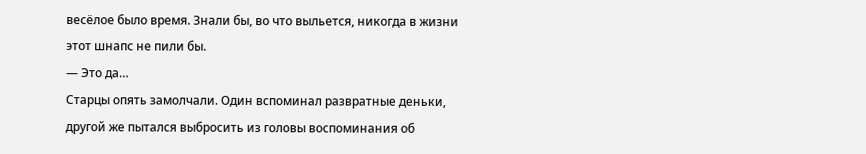весёлое было время. Знали бы, во что выльется, никогда в жизни этот шнапс не пили бы.
— Это да…
Старцы опять замолчали. Один вспоминал развратные деньки, другой же пытался выбросить из головы воспоминания об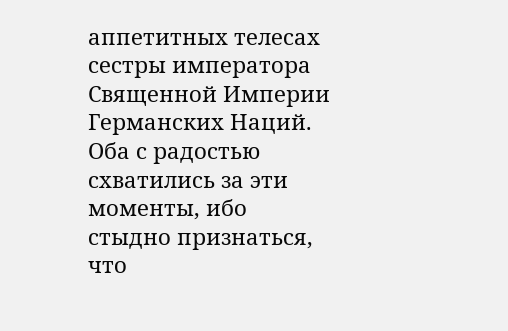аппетитных телесах сестры императора Священной Империи Германских Наций.
Оба с радостью схватились за эти моменты, ибо стыдно признаться, что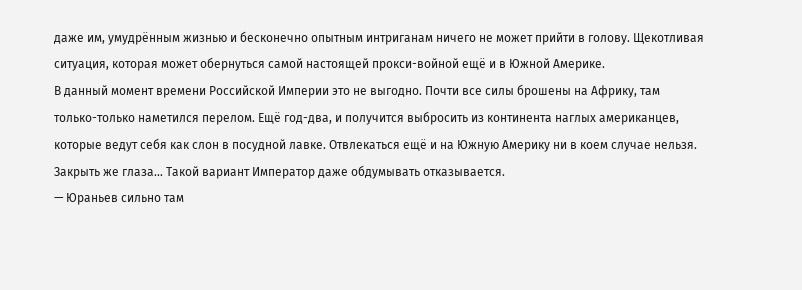даже им, умудрённым жизнью и бесконечно опытным интриганам ничего не может прийти в голову. Щекотливая ситуация, которая может обернуться самой настоящей прокси-войной ещё и в Южной Америке.
В данный момент времени Российской Империи это не выгодно. Почти все силы брошены на Африку, там только-только наметился перелом. Ещё год-два, и получится выбросить из континента наглых американцев, которые ведут себя как слон в посудной лавке. Отвлекаться ещё и на Южную Америку ни в коем случае нельзя. Закрыть же глаза… Такой вариант Император даже обдумывать отказывается.
— Юраньев сильно там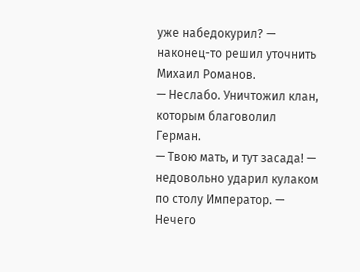уже набедокурил? — наконец-то решил уточнить Михаил Романов.
— Неслабо. Уничтожил клан, которым благоволил Герман.
— Твою мать, и тут засада! — недовольно ударил кулаком по столу Император. — Нечего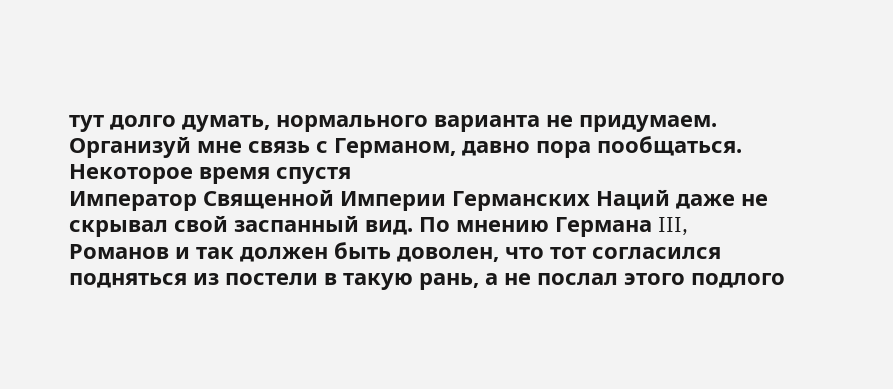тут долго думать, нормального варианта не придумаем. Организуй мне связь с Германом, давно пора пообщаться.
Некоторое время спустя
Император Священной Империи Германских Наций даже не скрывал свой заспанный вид. По мнению Германа III, Романов и так должен быть доволен, что тот согласился подняться из постели в такую рань, а не послал этого подлого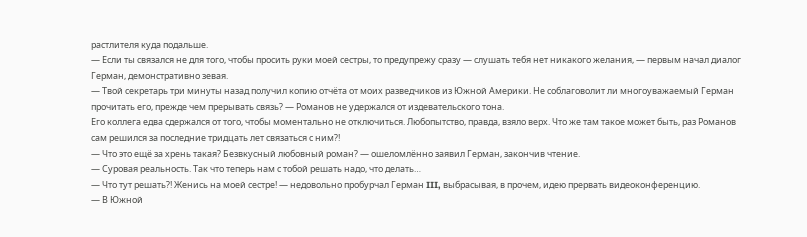растлителя куда подальше.
— Если ты связался не для того, чтобы просить руки моей сестры, то предупрежу сразу — слушать тебя нет никакого желания, — первым начал диалог Герман, демонстративно зевая.
— Твой секретарь три минуты назад получил копию отчёта от моих разведчиков из Южной Америки. Не соблаговолит ли многоуважаемый Герман прочитать его, прежде чем прерывать связь? — Романов не удержался от издевательского тона.
Его коллега едва сдержался от того, чтобы моментально не отключиться. Любопытство, правда, взяло верх. Что же там такое может быть, раз Романов сам решился за последние тридцать лет связаться с ним?!
— Что это ещё за хрень такая? Безвкусный любовный роман? — ошеломлённо заявил Герман, закончив чтение.
— Суровая реальность. Так что теперь нам с тобой решать надо, что делать…
— Что тут решать?! Женись на моей сестре! — недовольно пробурчал Герман III, выбрасывая, в прочем, идею прервать видеоконференцию.
— В Южной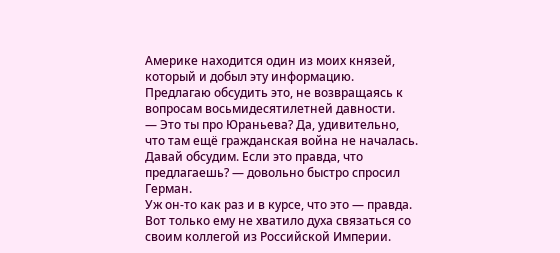Америке находится один из моих князей, который и добыл эту информацию. Предлагаю обсудить это, не возвращаясь к вопросам восьмидесятилетней давности.
— Это ты про Юраньева? Да, удивительно, что там ещё гражданская война не началась. Давай обсудим. Если это правда, что предлагаешь? — довольно быстро спросил Герман.
Уж он-то как раз и в курсе, что это — правда. Вот только ему не хватило духа связаться со своим коллегой из Российской Империи.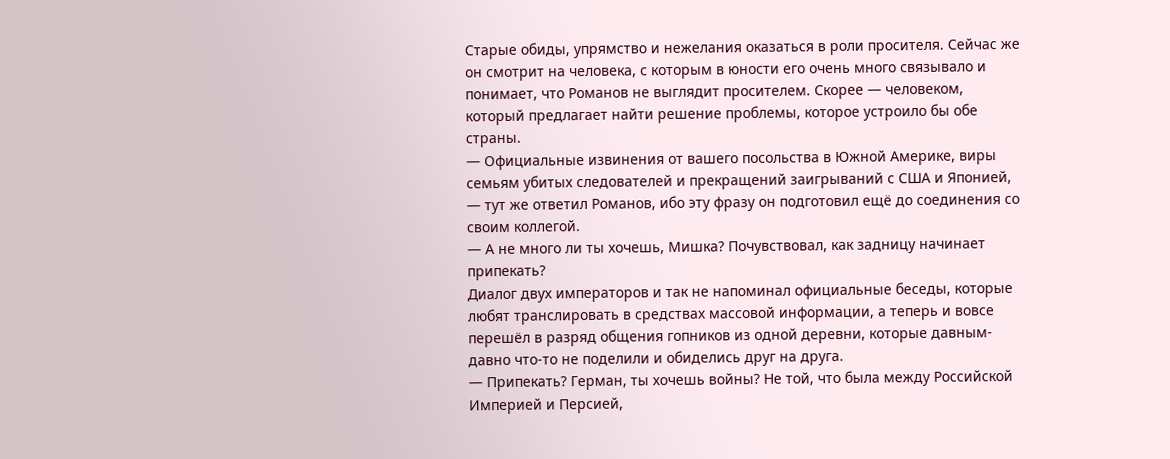Старые обиды, упрямство и нежелания оказаться в роли просителя. Сейчас же он смотрит на человека, с которым в юности его очень много связывало и понимает, что Романов не выглядит просителем. Скорее — человеком, который предлагает найти решение проблемы, которое устроило бы обе страны.
— Официальные извинения от вашего посольства в Южной Америке, виры семьям убитых следователей и прекращений заигрываний с США и Японией, — тут же ответил Романов, ибо эту фразу он подготовил ещё до соединения со своим коллегой.
— А не много ли ты хочешь, Мишка? Почувствовал, как задницу начинает припекать?
Диалог двух императоров и так не напоминал официальные беседы, которые любят транслировать в средствах массовой информации, а теперь и вовсе перешёл в разряд общения гопников из одной деревни, которые давным-давно что-то не поделили и обиделись друг на друга.
— Припекать? Герман, ты хочешь войны? Не той, что была между Российской Империей и Персией,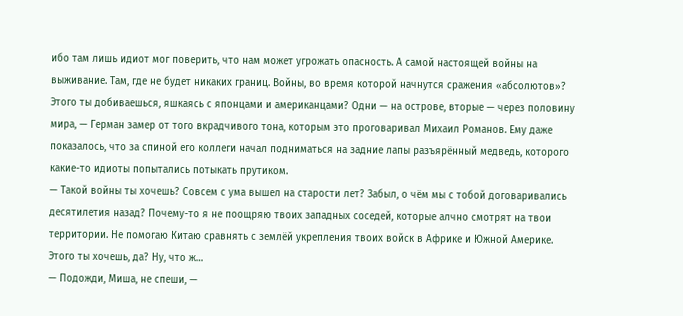ибо там лишь идиот мог поверить, что нам может угрожать опасность. А самой настоящей войны на выживание. Там, где не будет никаких границ. Войны, во время которой начнутся сражения «абсолютов»? Этого ты добиваешься, яшкаясь с японцами и американцами? Одни — на острове, вторые — через половину мира, — Герман замер от того вкрадчивого тона, которым это проговаривал Михаил Романов. Ему даже показалось, что за спиной его коллеги начал подниматься на задние лапы разъярённый медведь, которого какие-то идиоты попытались потыкать прутиком.
— Такой войны ты хочешь? Совсем с ума вышел на старости лет? Забыл, о чём мы с тобой договаривались десятилетия назад? Почему-то я не поощряю твоих западных соседей, которые алчно смотрят на твои территории. Не помогаю Китаю сравнять с землёй укрепления твоих войск в Африке и Южной Америке. Этого ты хочешь, да? Ну, что ж…
— Подожди, Миша, не спеши, —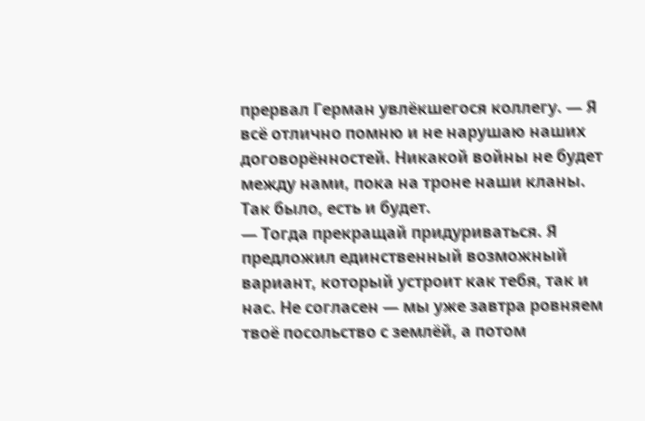прервал Герман увлёкшегося коллегу. — Я всё отлично помню и не нарушаю наших договорённостей. Никакой войны не будет между нами, пока на троне наши кланы. Так было, есть и будет.
— Тогда прекращай придуриваться. Я предложил единственный возможный вариант, который устроит как тебя, так и нас. Не согласен — мы уже завтра ровняем твоё посольство с землёй, а потом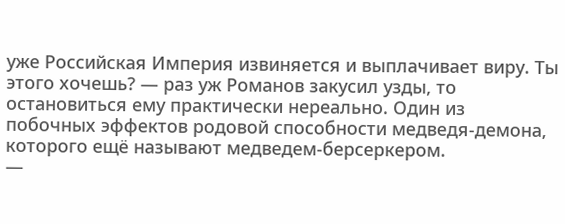уже Российская Империя извиняется и выплачивает виру. Ты этого хочешь? — раз уж Романов закусил узды, то остановиться ему практически нереально. Один из побочных эффектов родовой способности медведя-демона, которого ещё называют медведем-берсеркером.
—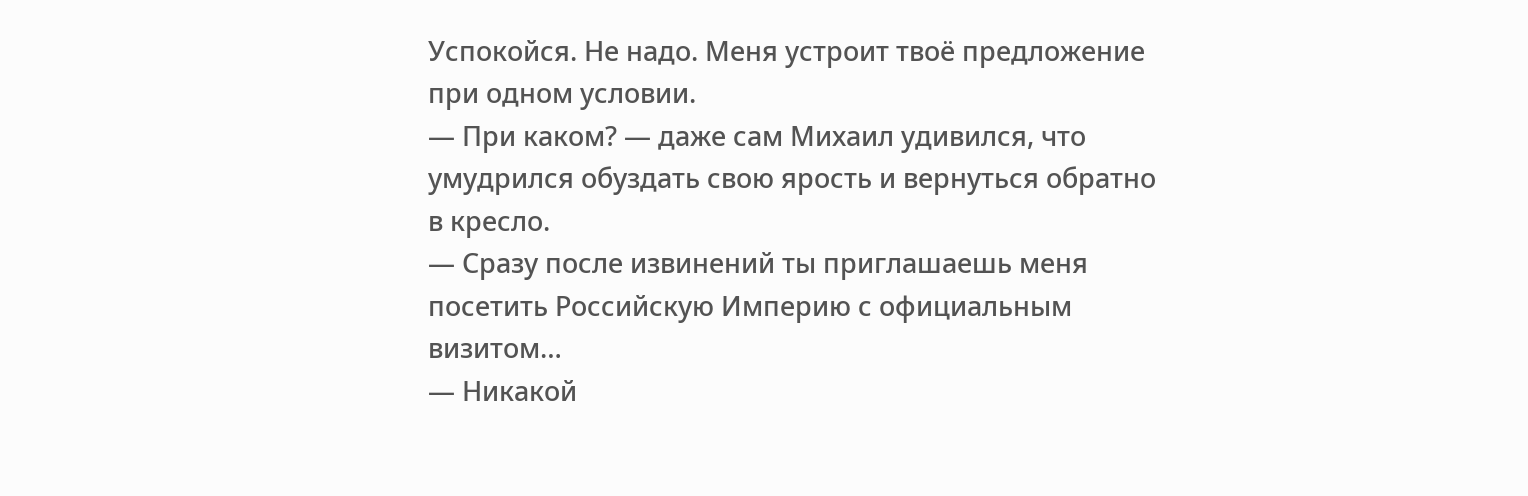Успокойся. Не надо. Меня устроит твоё предложение при одном условии.
— При каком? — даже сам Михаил удивился, что умудрился обуздать свою ярость и вернуться обратно в кресло.
— Сразу после извинений ты приглашаешь меня посетить Российскую Империю с официальным визитом…
— Никакой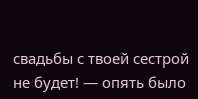свадьбы с твоей сестрой не будет! — опять было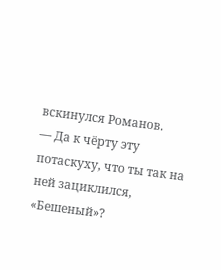вскинулся Романов.
— Да к чёрту эту потаскуху, что ты так на ней зациклился, «Бешеный»?